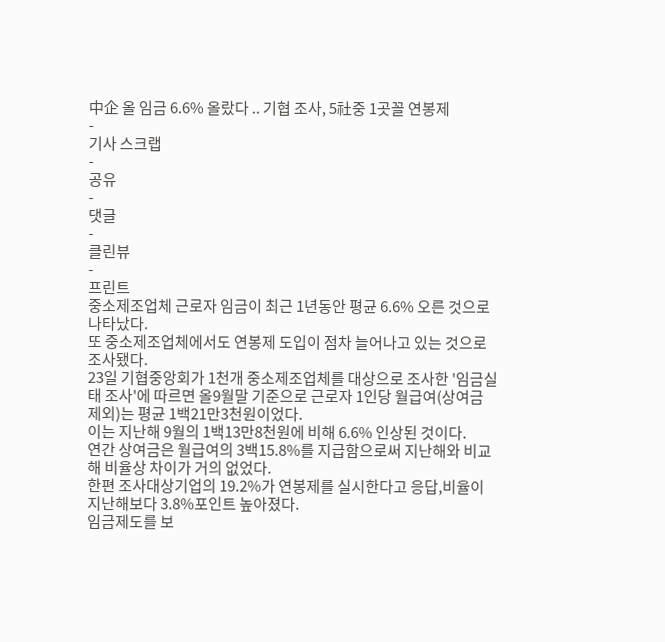中企 올 임금 6.6% 올랐다 .. 기협 조사, 5社중 1곳꼴 연봉제
-
기사 스크랩
-
공유
-
댓글
-
클린뷰
-
프린트
중소제조업체 근로자 임금이 최근 1년동안 평균 6.6% 오른 것으로 나타났다.
또 중소제조업체에서도 연봉제 도입이 점차 늘어나고 있는 것으로 조사됐다.
23일 기협중앙회가 1천개 중소제조업체를 대상으로 조사한 '임금실태 조사'에 따르면 올9월말 기준으로 근로자 1인당 월급여(상여금 제외)는 평균 1백21만3천원이었다.
이는 지난해 9월의 1백13만8천원에 비해 6.6% 인상된 것이다.
연간 상여금은 월급여의 3백15.8%를 지급함으로써 지난해와 비교해 비율상 차이가 거의 없었다.
한편 조사대상기업의 19.2%가 연봉제를 실시한다고 응답,비율이 지난해보다 3.8%포인트 높아졌다.
임금제도를 보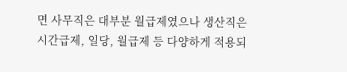면 사무직은 대부분 월급제였으나 생산직은 시간급제, 일당, 월급제 등 다양하게 적용되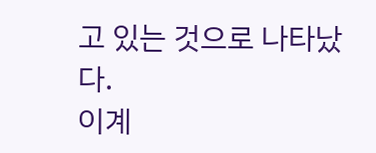고 있는 것으로 나타났다.
이계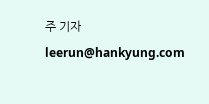주 기자 leerun@hankyung.com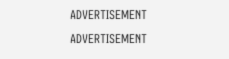ADVERTISEMENT
ADVERTISEMENT